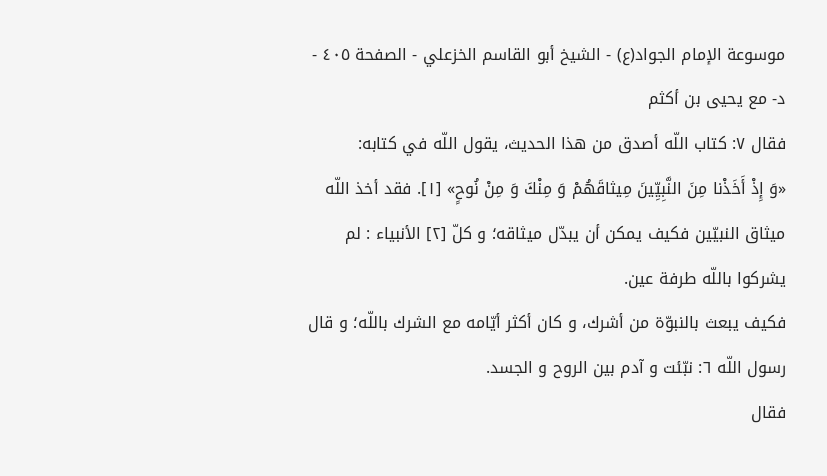موسوعة الإمام الجواد(ع) - الشيخ أبو القاسم الخزعلي - الصفحة ٤٠٥ - د- مع يحيى بن أكثم
فقال ٧: كتاب اللّه أصدق من هذا الحديث، يقول اللّه في كتابه:
«وَ إِذْ أَخَذْنا مِنَ النَّبِيِّينَ مِيثاقَهُمْ وَ مِنْكَ وَ مِنْ نُوحٍ» [١]. فقد أخذ اللّه ميثاق النبيّين فكيف يمكن أن يبدّل ميثاقه؛ و كلّ [٢] الأنبياء : لم يشركوا باللّه طرفة عين.
فكيف يبعث بالنبوّة من أشرك، و كان أكثر أيّامه مع الشرك باللّه؛ و قال رسول اللّه ٦: نبّئت و آدم بين الروح و الجسد.
فقال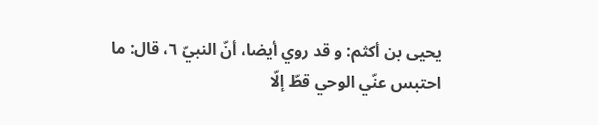يحيى بن أكثم: و قد روي أيضا، أنّ النبيّ ٦، قال: ما احتبس عنّي الوحي قطّ إلّا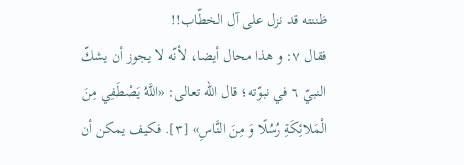ظننته قد نزل على آل الخطّاب!!
فقال ٧: و هذا محال أيضا، لأنّه لا يجوز أن يشكّ النبيّ ٦ في نبوّته؛ قال اللّه تعالى: «اللَّهُ يَصْطَفِي مِنَ الْمَلائِكَةِ رُسُلًا وَ مِنَ النَّاسِ» [٣]. فكيف يمكن أن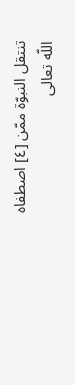تنتقل النبوّة ممّن [٤] اصطفاه اللّه تعالى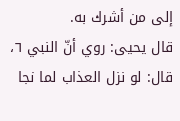إلى من أشرك به.
قال يحيى: روي أنّ النبي ٦، قال: لو نزل العذاب لما نجا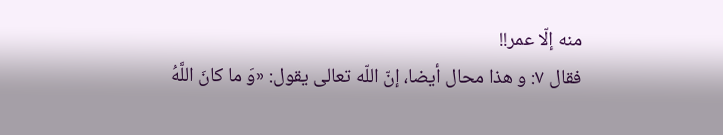منه إلّا عمر!!
فقال ٧: و هذا محال أيضا، إنّ اللّه تعالى يقول: «وَ ما كانَ اللَّهُ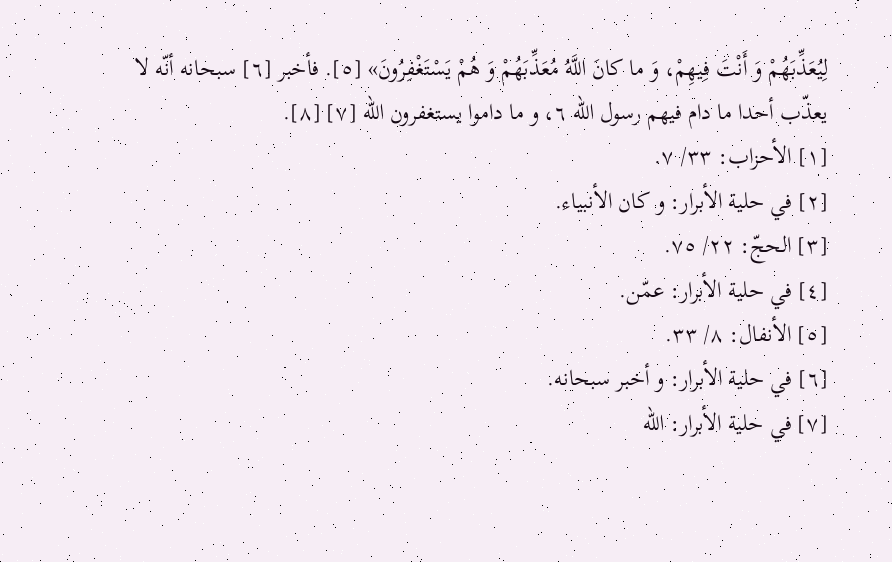لِيُعَذِّبَهُمْ وَ أَنْتَ فِيهِمْ، وَ ما كانَ اللَّهُ مُعَذِّبَهُمْ وَ هُمْ يَسْتَغْفِرُونَ» [٥]. فأخبر [٦] سبحانه أنّه لا يعذّب أحدا ما دام فيهم رسول اللّه ٦، و ما داموا يستغفرون اللّه [٧] [٨].
[١] الأحزاب: ٣٣/ ٧.
[٢] في حلية الأبرار: و كان الأنبياء.
[٣] الحجّ: ٢٢/ ٧٥.
[٤] في حلية الأبرار: عمّن.
[٥] الأنفال: ٨/ ٣٣.
[٦] في حلية الأبرار: و أخبر سبحانه.
[٧] في حلية الأبرار: اللّه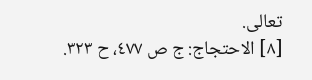تعالى.
[٨] الاحتجاج: ج ص ٤٧٧، ح ٣٢٣.